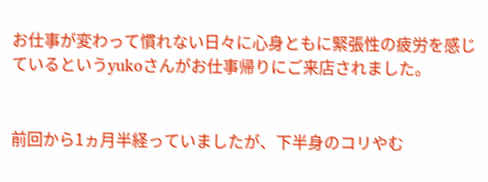お仕事が変わって慣れない日々に心身ともに緊張性の疲労を感じているというyukoさんがお仕事帰りにご来店されました。


前回から1ヵ月半経っていましたが、下半身のコリやむ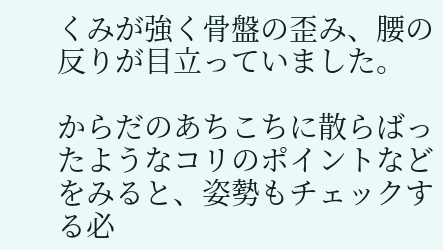くみが強く骨盤の歪み、腰の反りが目立っていました。

からだのあちこちに散らばったようなコリのポイントなどをみると、姿勢もチェックする必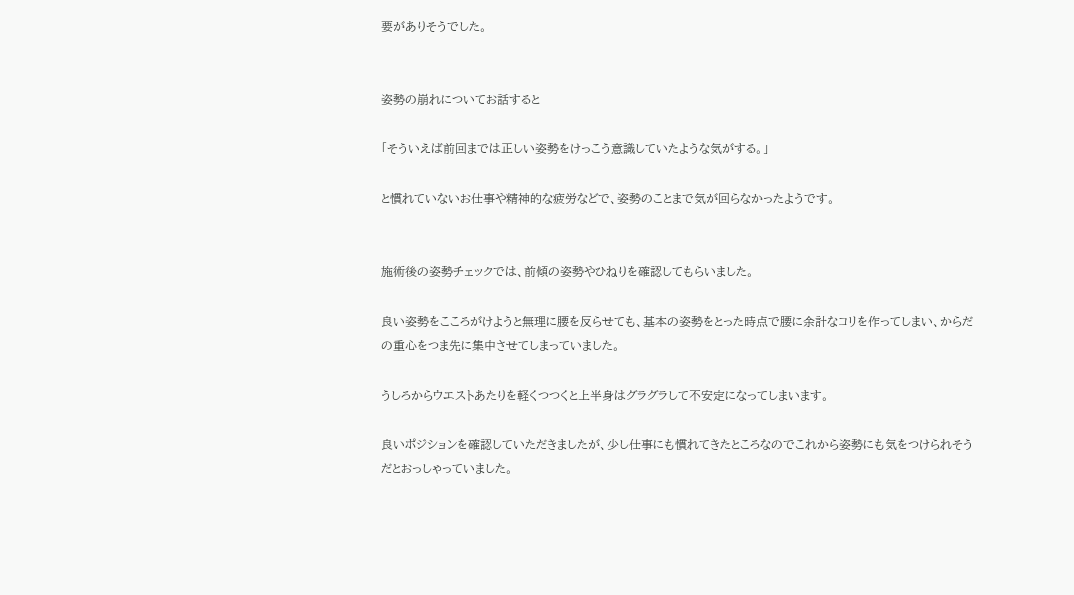要がありそうでした。


姿勢の崩れについてお話すると

「そういえば前回までは正しい姿勢をけっこう意識していたような気がする。」

と慣れていないお仕事や精神的な疲労などで、姿勢のことまで気が回らなかったようです。


施術後の姿勢チェックでは、前傾の姿勢やひねりを確認してもらいました。

良い姿勢をこころがけようと無理に腰を反らせても、基本の姿勢をとった時点で腰に余計なコリを作ってしまい、からだの重心をつま先に集中させてしまっていました。

うしろからウエストあたりを軽くつつくと上半身はグラグラして不安定になってしまいます。

良いポジションを確認していただきましたが、少し仕事にも慣れてきたところなのでこれから姿勢にも気をつけられそうだとおっしゃっていました。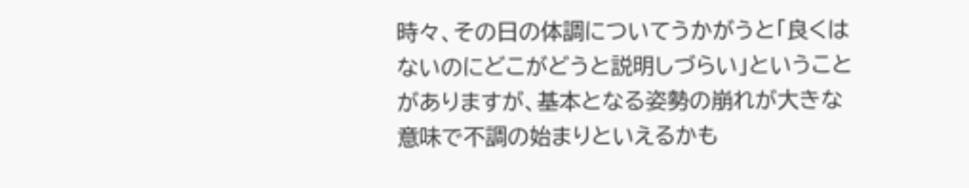時々、その日の体調についてうかがうと「良くはないのにどこがどうと説明しづらい」ということがありますが、基本となる姿勢の崩れが大きな意味で不調の始まりといえるかも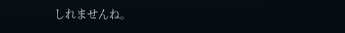しれませんね。